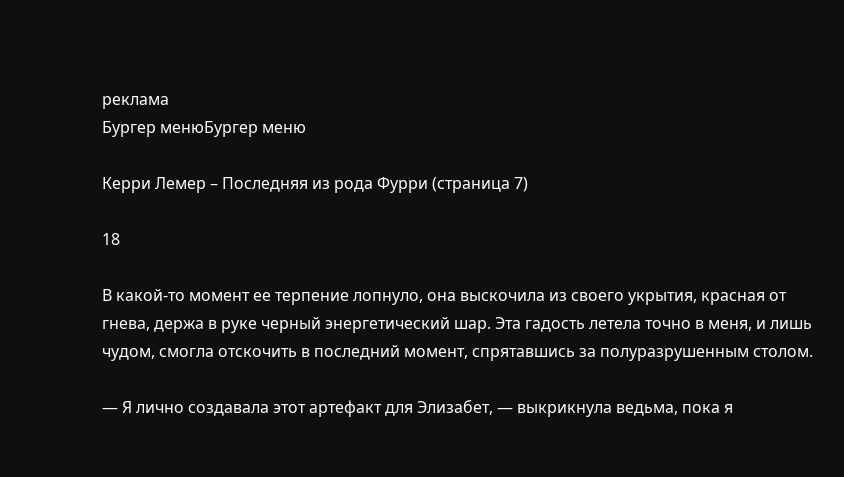реклама
Бургер менюБургер меню

Керри Лемер – Последняя из рода Фурри (страница 7)

18

В какой-то момент ее терпение лопнуло, она выскочила из своего укрытия, красная от гнева, держа в руке черный энергетический шар. Эта гадость летела точно в меня, и лишь чудом, смогла отскочить в последний момент, спрятавшись за полуразрушенным столом.

— Я лично создавала этот артефакт для Элизабет, — выкрикнула ведьма, пока я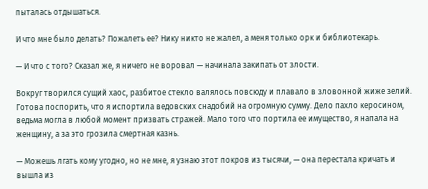пыталась отдышаться.

И что мне было делать? Пожалеть ее? Нику никто не жалел, а меня только орк и библиотекарь.

— И что с того? Сказал же, я ничего не воровал — начинала закипать от злости.

Вокруг творился сущий хаос, разбитое стекло валялось повсюду и плавало в зловонной жиже зелий. Готова поспорить, что я испортила ведовских снадобий на огромную сумму. Дело пахло керосином, ведьма могла в любой момент призвать стражей. Мало того что портила ее имущество, я напала на женщину, а за это грозила смертная казнь.

— Можешь лгать кому угодно, но не мне, я узнаю этот покров из тысячи, — она перестала кричать и вышла из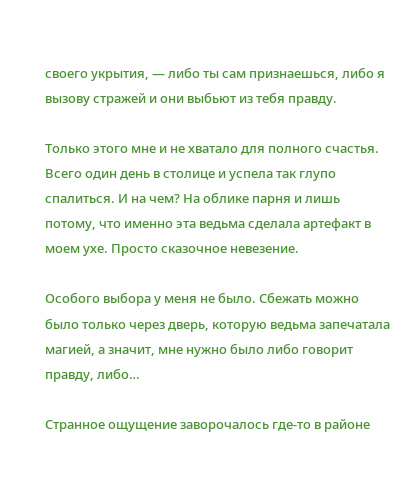своего укрытия, — либо ты сам признаешься, либо я вызову стражей и они выбьют из тебя правду.

Только этого мне и не хватало для полного счастья. Всего один день в столице и успела так глупо спалиться. И на чем? На облике парня и лишь потому, что именно эта ведьма сделала артефакт в моем ухе. Просто сказочное невезение.

Особого выбора у меня не было. Сбежать можно было только через дверь, которую ведьма запечатала магией, а значит, мне нужно было либо говорит правду, либо…

Странное ощущение заворочалось где-то в районе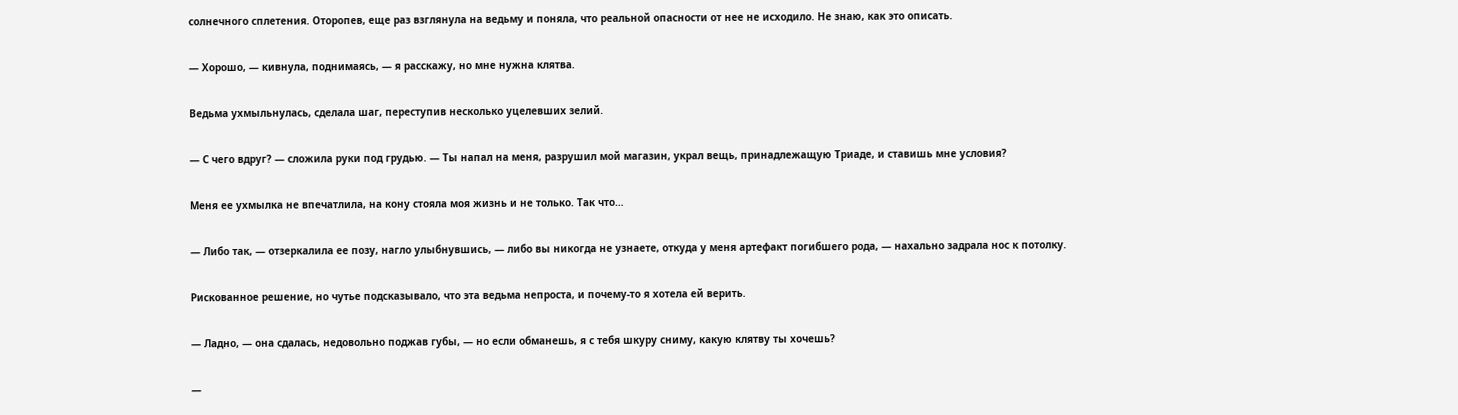солнечного сплетения. Оторопев, еще раз взглянула на ведьму и поняла, что реальной опасности от нее не исходило. Не знаю, как это описать.

— Хорошо, — кивнула, поднимаясь, — я расскажу, но мне нужна клятва.

Ведьма ухмыльнулась, сделала шаг, переступив несколько уцелевших зелий.

— С чего вдруг? — сложила руки под грудью. — Ты напал на меня, разрушил мой магазин, украл вещь, принадлежащую Триаде, и ставишь мне условия?

Меня ее ухмылка не впечатлила, на кону стояла моя жизнь и не только. Так что…

— Либо так, — отзеркалила ее позу, нагло улыбнувшись, — либо вы никогда не узнаете, откуда у меня артефакт погибшего рода, — нахально задрала нос к потолку.

Рискованное решение, но чутье подсказывало, что эта ведьма непроста, и почему-то я хотела ей верить.

— Ладно, — она сдалась, недовольно поджав губы, — но если обманешь, я с тебя шкуру сниму, какую клятву ты хочешь?

—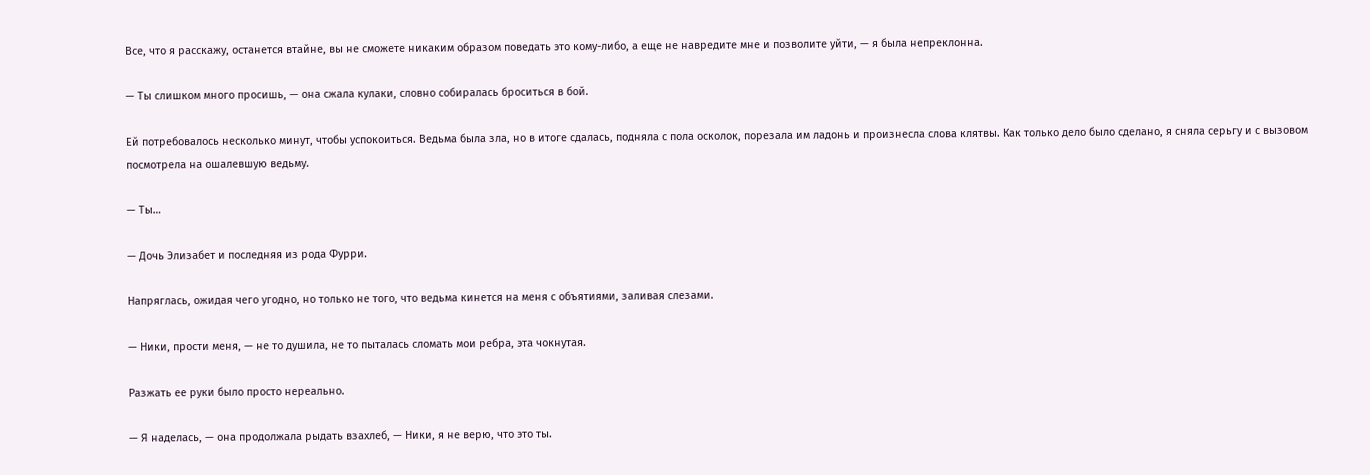Все, что я расскажу, останется втайне, вы не сможете никаким образом поведать это кому-либо, а еще не навредите мне и позволите уйти, — я была непреклонна.

— Ты слишком много просишь, — она сжала кулаки, словно собиралась броситься в бой.

Ей потребовалось несколько минут, чтобы успокоиться. Ведьма была зла, но в итоге сдалась, подняла с пола осколок, порезала им ладонь и произнесла слова клятвы. Как только дело было сделано, я сняла серьгу и с вызовом посмотрела на ошалевшую ведьму.

— Ты…

— Дочь Элизабет и последняя из рода Фурри.

Напряглась, ожидая чего угодно, но только не того, что ведьма кинется на меня с объятиями, заливая слезами.

— Ники, прости меня, — не то душила, не то пыталась сломать мои ребра, эта чокнутая.

Разжать ее руки было просто нереально.

— Я наделась, — она продолжала рыдать взахлеб, — Ники, я не верю, что это ты.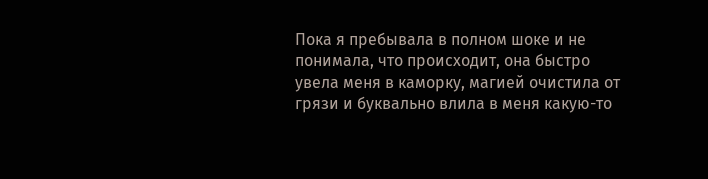Пока я пребывала в полном шоке и не понимала, что происходит, она быстро увела меня в каморку, магией очистила от грязи и буквально влила в меня какую-то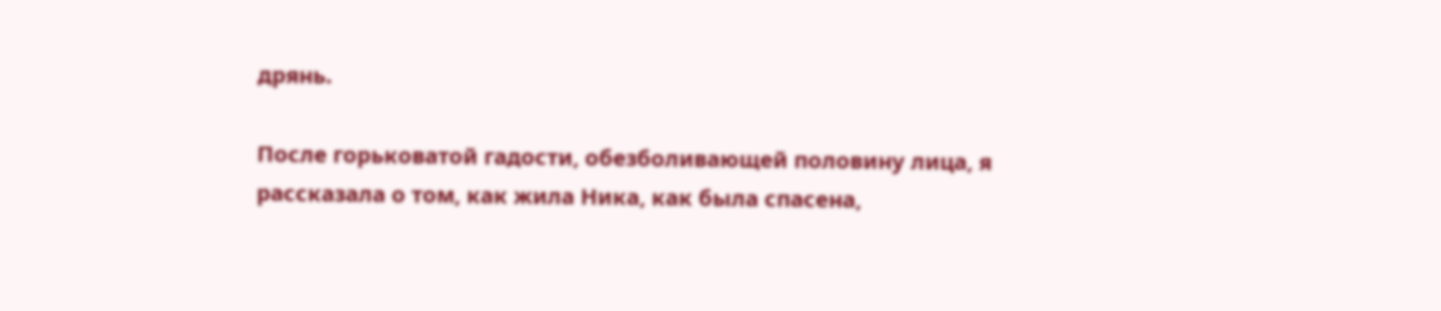дрянь.

После горьковатой гадости, обезболивающей половину лица, я рассказала о том, как жила Ника, как была спасена,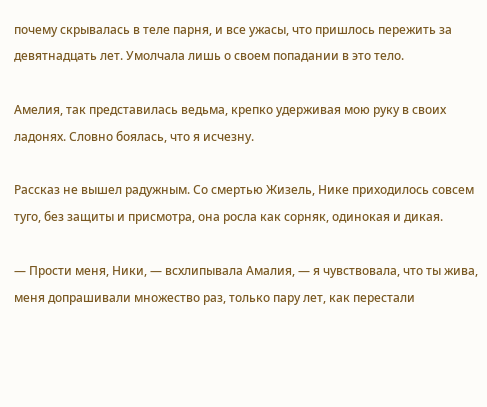почему скрывалась в теле парня, и все ужасы, что пришлось пережить за девятнадцать лет. Умолчала лишь о своем попадании в это тело.

Амелия, так представилась ведьма, крепко удерживая мою руку в своих ладонях. Словно боялась, что я исчезну.

Рассказ не вышел радужным. Со смертью Жизель, Нике приходилось совсем туго, без защиты и присмотра, она росла как сорняк, одинокая и дикая.

— Прости меня, Ники, — всхлипывала Амалия, — я чувствовала, что ты жива, меня допрашивали множество раз, только пару лет, как перестали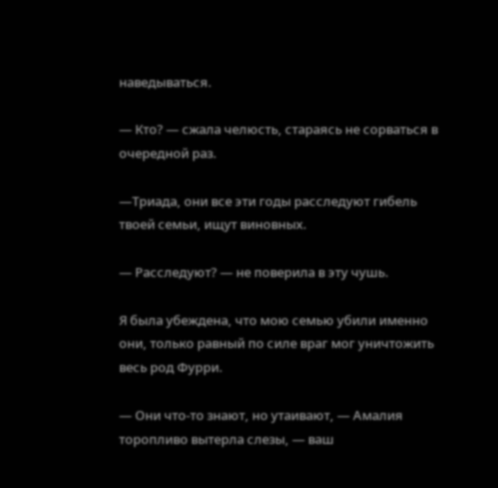наведываться.

— Кто? — сжала челюсть, стараясь не сорваться в очередной раз.

—Триада, они все эти годы расследуют гибель твоей семьи, ищут виновных.

— Расследуют? — не поверила в эту чушь.

Я была убеждена, что мою семью убили именно они, только равный по силе враг мог уничтожить весь род Фурри.

— Они что-то знают, но утаивают, — Амалия торопливо вытерла слезы, — ваш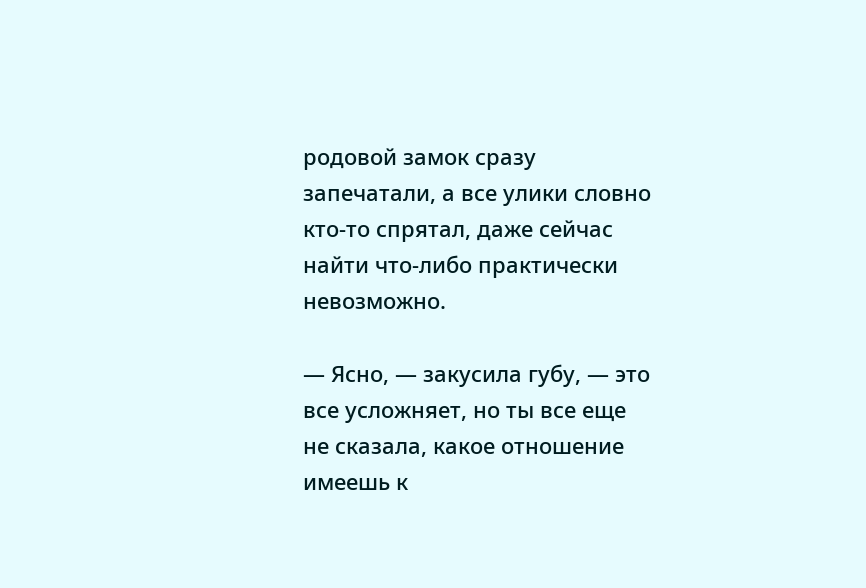родовой замок сразу запечатали, а все улики словно кто-то спрятал, даже сейчас найти что-либо практически невозможно.

— Ясно, — закусила губу, — это все усложняет, но ты все еще не сказала, какое отношение имеешь к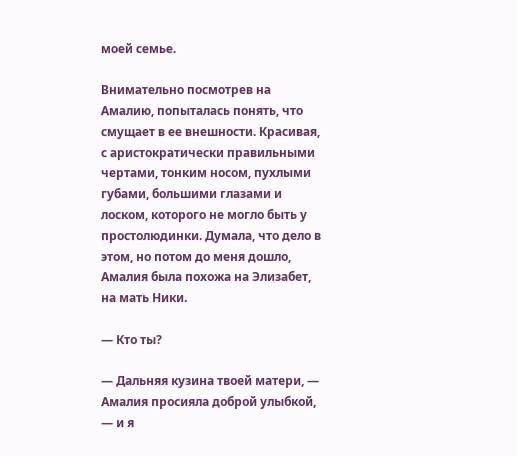моей семье.

Внимательно посмотрев на Амалию, попыталась понять, что смущает в ее внешности. Красивая, с аристократически правильными чертами, тонким носом, пухлыми губами, большими глазами и лоском, которого не могло быть у простолюдинки. Думала, что дело в этом, но потом до меня дошло, Амалия была похожа на Элизабет, на мать Ники.

— Кто ты?

— Дальняя кузина твоей матери, — Амалия просияла доброй улыбкой, — и я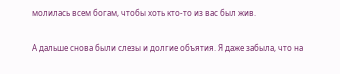молилась всем богам, чтобы хоть кто-то из вас был жив.

А дальше снова были слезы и долгие объятия. Я даже забыла, что на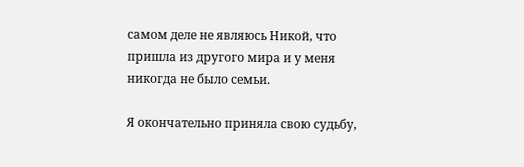самом деле не являюсь Никой, что пришла из другого мира и у меня никогда не было семьи.

Я окончательно приняла свою судьбу,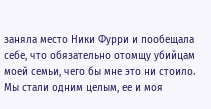заняла место Ники Фурри и пообещала себе, что обязательно отомщу убийцам моей семьи, чего бы мне это ни стоило. Мы стали одним целым, ее и моя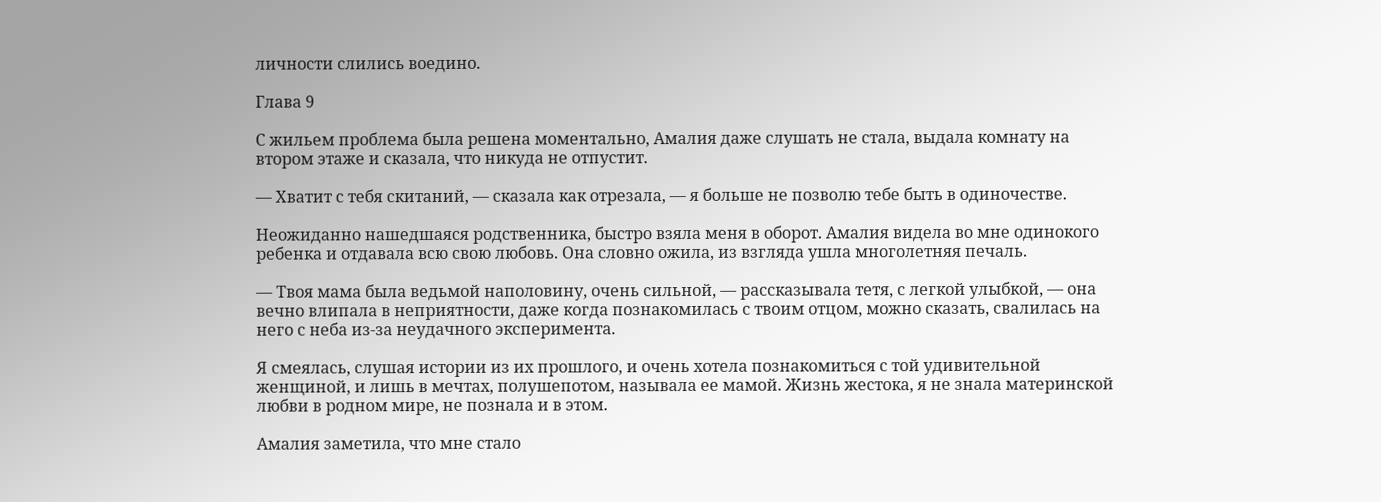личности слились воедино.

Глава 9

С жильем проблема была решена моментально, Амалия даже слушать не стала, выдала комнату на втором этаже и сказала, что никуда не отпустит.

— Хватит с тебя скитаний, — сказала как отрезала, — я больше не позволю тебе быть в одиночестве.

Неожиданно нашедшаяся родственника, быстро взяла меня в оборот. Амалия видела во мне одинокого ребенка и отдавала всю свою любовь. Она словно ожила, из взгляда ушла многолетняя печаль.

— Твоя мама была ведьмой наполовину, очень сильной, — рассказывала тетя, с легкой улыбкой, — она вечно влипала в неприятности, даже когда познакомилась с твоим отцом, можно сказать, свалилась на него с неба из-за неудачного эксперимента.

Я смеялась, слушая истории из их прошлого, и очень хотела познакомиться с той удивительной женщиной, и лишь в мечтах, полушепотом, называла ее мамой. Жизнь жестока, я не знала материнской любви в родном мире, не познала и в этом.

Амалия заметила, что мне стало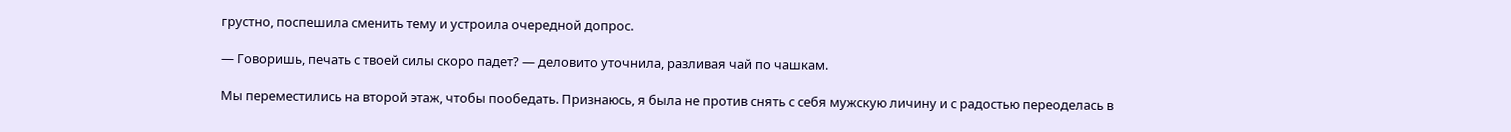грустно, поспешила сменить тему и устроила очередной допрос.

— Говоришь, печать с твоей силы скоро падет? — деловито уточнила, разливая чай по чашкам.

Мы переместились на второй этаж, чтобы пообедать. Признаюсь, я была не против снять с себя мужскую личину и с радостью переоделась в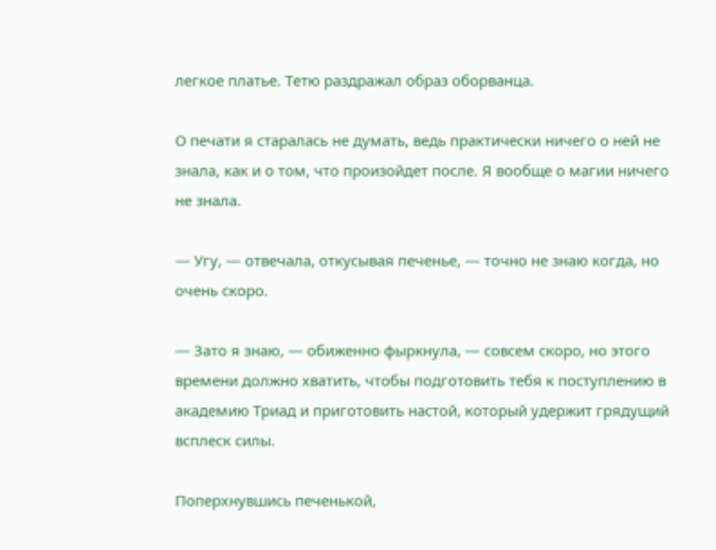легкое платье. Тетю раздражал образ оборванца.

О печати я старалась не думать, ведь практически ничего о ней не знала, как и о том, что произойдет после. Я вообще о магии ничего не знала.

— Угу, — отвечала, откусывая печенье, — точно не знаю когда, но очень скоро.

— Зато я знаю, — обиженно фыркнула, — совсем скоро, но этого времени должно хватить, чтобы подготовить тебя к поступлению в академию Триад и приготовить настой, который удержит грядущий всплеск силы.

Поперхнувшись печенькой,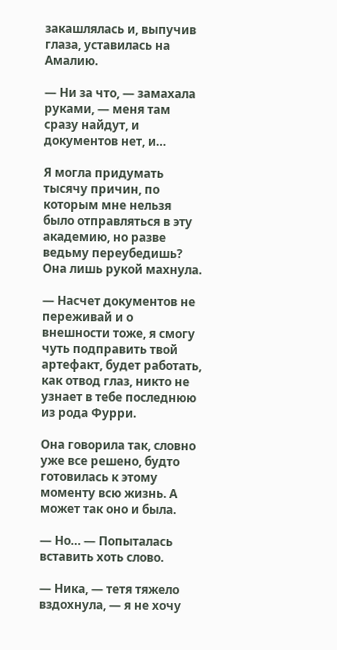закашлялась и, выпучив глаза, уставилась на Амалию.

— Ни за что, — замахала руками, — меня там сразу найдут, и документов нет, и…

Я могла придумать тысячу причин, по которым мне нельзя было отправляться в эту академию, но разве ведьму переубедишь? Она лишь рукой махнула.

— Насчет документов не переживай и о внешности тоже, я смогу чуть подправить твой артефакт, будет работать, как отвод глаз, никто не узнает в тебе последнюю из рода Фурри.

Она говорила так, словно уже все решено, будто готовилась к этому моменту всю жизнь. А может так оно и была.

— Но… — Попыталась вставить хоть слово.

— Ника, — тетя тяжело вздохнула, — я не хочу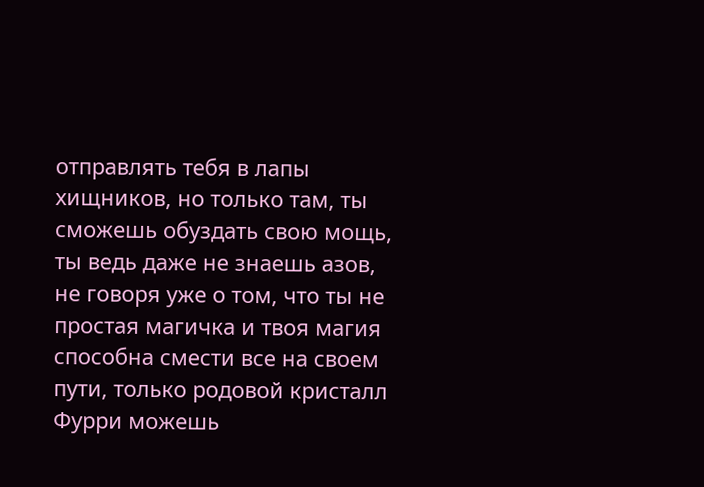отправлять тебя в лапы хищников, но только там, ты сможешь обуздать свою мощь, ты ведь даже не знаешь азов, не говоря уже о том, что ты не простая магичка и твоя магия способна смести все на своем пути, только родовой кристалл Фурри можешь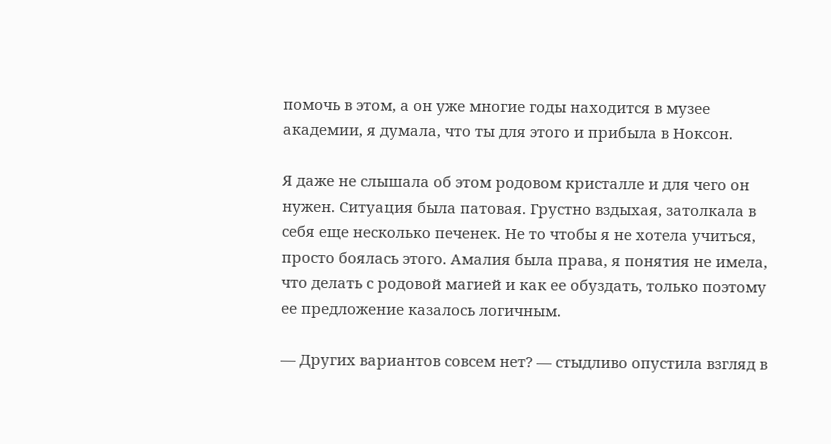помочь в этом, а он уже многие годы находится в музее академии, я думала, что ты для этого и прибыла в Ноксон.

Я даже не слышала об этом родовом кристалле и для чего он нужен. Ситуация была патовая. Грустно вздыхая, затолкала в себя еще несколько печенек. Не то чтобы я не хотела учиться, просто боялась этого. Амалия была права, я понятия не имела, что делать с родовой магией и как ее обуздать, только поэтому ее предложение казалось логичным.

— Других вариантов совсем нет? — стыдливо опустила взгляд в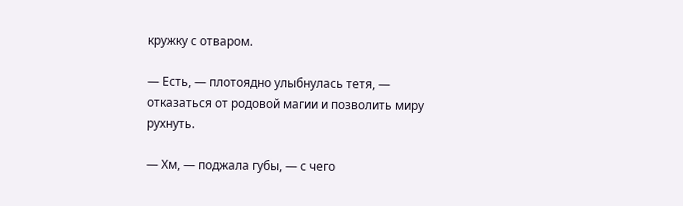кружку с отваром.

— Есть, — плотоядно улыбнулась тетя, — отказаться от родовой магии и позволить миру рухнуть.

— Хм, — поджала губы, — с чего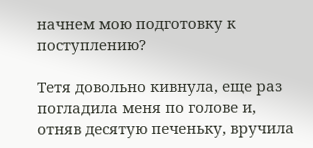начнем мою подготовку к поступлению?

Тетя довольно кивнула, еще раз погладила меня по голове и, отняв десятую печеньку, вручила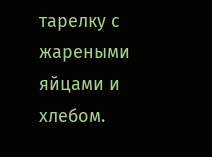тарелку с жареными яйцами и хлебом.